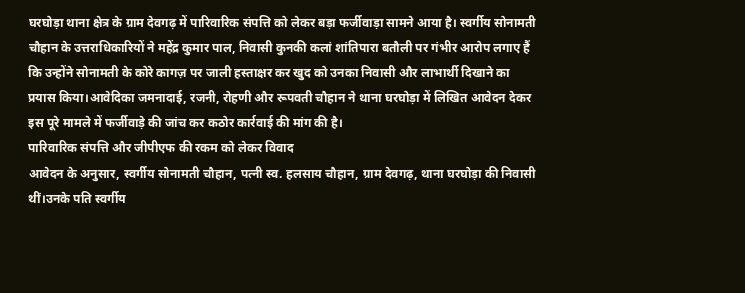घरघोड़ा थाना क्षेत्र के ग्राम देवगढ़ में पारिवारिक संपत्ति को लेकर बड़ा फर्जीवाड़ा सामने आया है। स्वर्गीय सोनामती चौहान के उत्तराधिकारियों ने महेंद्र कुमार पाल, निवासी कुनकी कलां शांतिपारा बतौली पर गंभीर आरोप लगाए हैं कि उन्होंने सोनामती के कोरे कागज़ पर जाली हस्ताक्षर कर खुद को उनका निवासी और लाभार्थी दिखाने का प्रयास किया।आवेदिका जमनादाई, रजनी, रोहणी और रूपवती चौहान ने थाना घरघोड़ा में लिखित आवेदन देकर इस पूरे मामले में फर्जीवाड़े की जांच कर कठोर कार्रवाई की मांग की है।
पारिवारिक संपत्ति और जीपीएफ की रकम को लेकर विवाद
आवेदन के अनुसार, स्वर्गीय सोनामती चौहान, पत्नी स्व. हलसाय चौहान, ग्राम देवगढ़, थाना घरघोड़ा की निवासी थीं।उनके पति स्वर्गीय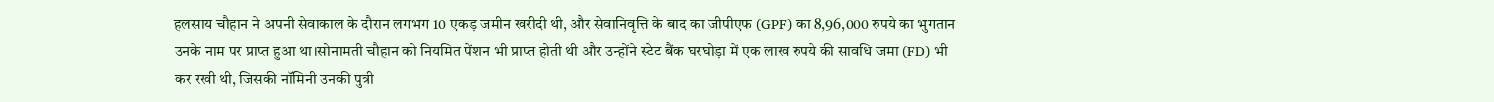हलसाय चौहान ने अपनी सेवाकाल के दौरान लगभग 10 एकड़ जमीन खरीदी थी, और सेवानिवृत्ति के बाद का जीपीएफ (GPF) का 8,96,000 रुपये का भुगतान उनके नाम पर प्राप्त हुआ था।सोनामती चौहान को नियमित पेंशन भी प्राप्त होती थी और उन्होंने स्टेट बैंक घरघोड़ा में एक लाख रुपये की सावधि जमा (FD) भी कर रखी थी, जिसकी नॉमिनी उनकी पुत्री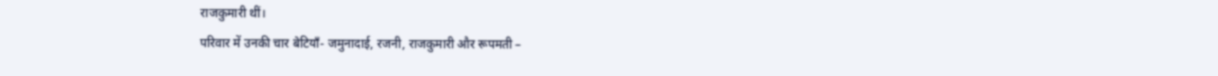राजकुमारी थीं।
परिवार में उनकी चार बेटियाँ- जमुनादाई, रजनी, राजकुमारी और रूपमती –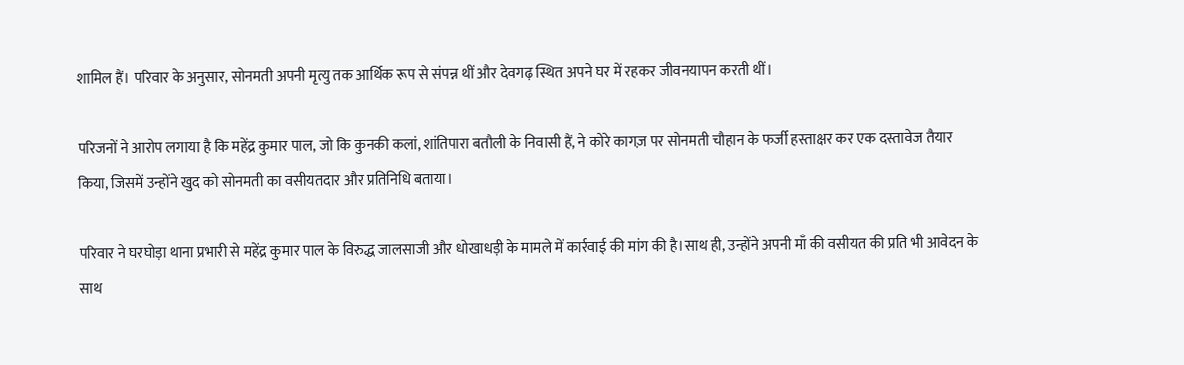शामिल हैं। परिवार के अनुसार, सोनमती अपनी मृत्यु तक आर्थिक रूप से संपन्न थीं और देवगढ़ स्थित अपने घर में रहकर जीवनयापन करती थीं।

परिजनों ने आरोप लगाया है कि महेंद्र कुमार पाल, जो कि कुनकी कलां, शांतिपारा बतौली के निवासी हैं, ने कोरे कागज़ पर सोनमती चौहान के फर्जी हस्ताक्षर कर एक दस्तावेज तैयार किया, जिसमें उन्होंने खुद को सोनमती का वसीयतदार और प्रतिनिधि बताया।

परिवार ने घरघोड़ा थाना प्रभारी से महेंद्र कुमार पाल के विरुद्ध जालसाजी और धोखाधड़ी के मामले में कार्रवाई की मांग की है।साथ ही, उन्होंने अपनी माँ की वसीयत की प्रति भी आवेदन के साथ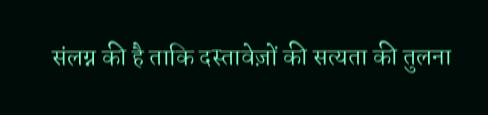संलग्न की है ताकि दस्तावेज़ों की सत्यता की तुलना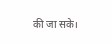की जा सके।